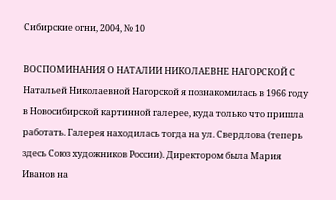Сибирские огни, 2004, № 10

ВОСПОМИНАНИЯ О НАТАЛИИ НИКОЛАЕВНЕ НАГОРСКОЙ С Натальей Николаевной Нагорской я познакомилась в 1966 году в Новосибирской картинной галерее, куда только что пришла работать. Галерея находилась тогда на ул. Свердлова (теперь здесь Союз художников России). Директором была Мария Иванов на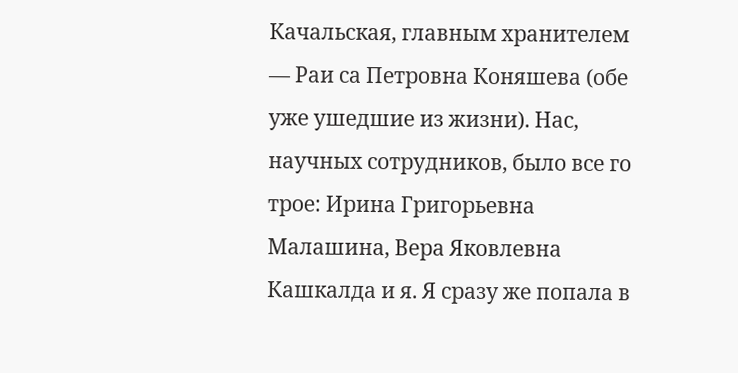Качальская, главным хранителем — Раи са Петровна Коняшева (обе уже ушедшие из жизни). Нас, научных сотрудников, было все го трое: Ирина Григорьевна Малашина, Вера Яковлевна Кашкалда и я. Я сразу же попала в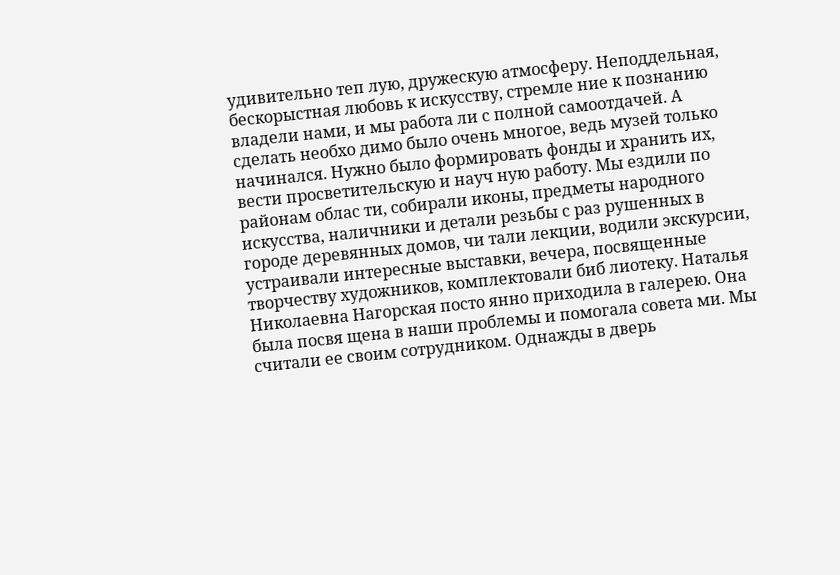удивительно теп лую, дружескую атмосферу. Неподдельная, бескорыстная любовь к искусству, стремле ние к познанию владели нами, и мы работа ли с полной самоотдачей. А сделать необхо димо было очень многое, ведь музей только начинался. Нужно было формировать фонды и хранить их, вести просветительскую и науч ную работу. Мы ездили по районам облас ти, собирали иконы, предметы народного искусства, наличники и детали резьбы с раз рушенных в городе деревянных домов, чи тали лекции, водили экскурсии, устраивали интересные выставки, вечера, посвященные творчеству художников, комплектовали биб лиотеку. Наталья Николаевна Нагорская посто янно приходила в галерею. Она была посвя щена в наши проблемы и помогала совета ми. Мы считали ее своим сотрудником. Однажды в дверь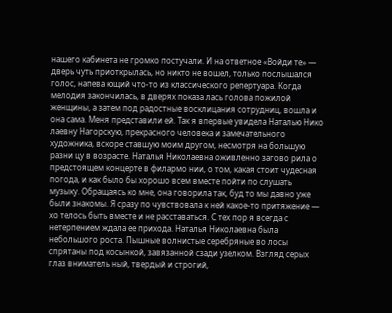нашего кабинета не громко постучали. И на ответное «Войди те» — дверь чуть приоткрылась, но никто не вошел, только послышался голос, напева ющий что-то из классического репертуара. Когда мелодия закончилась, в дверях показа лась голова пожилой женщины, а затем под радостные восклицания сотрудниц, вошла и она сама. Меня представили ей. Так я впервые увидела Наталью Нико лаевну Нагорскую, прекрасного человека и замечательного художника, вскоре ставшую моим другом, несмотря на большую разни цу в возрасте. Наталья Николаевна оживленно загово рила о предстоящем концерте в филармо нии, о том, какая стоит чудесная погода, и как было бы хорошо всем вместе пойти по слушать музыку. Обращаясь ко мне, она говорила так, буд то мы давно уже были знакомы. Я сразу по чувствовала к ней какое-то притяжение — хо телось быть вместе и не расставаться. С тех пор я всегда с нетерпением ждала ее прихода. Наталья Николаевна была небольшого роста. Пышные волнистые серебряные во лосы спрятаны под косынкой, завязанной сзади узелком. Взгляд серых глаз вниматель ный, твердый и строгий,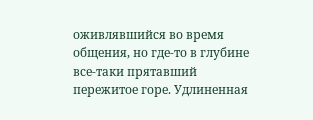оживлявшийся во время общения, но где-то в глубине все-таки прятавший пережитое горе. Удлиненная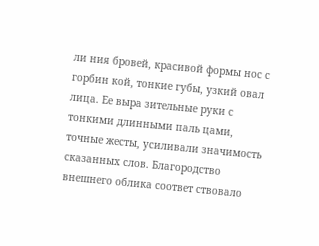ли ния бровей, красивой формы нос с горбин кой, тонкие губы, узкий овал лица. Ее выра зительные руки с тонкими длинными паль цами, точные жесты, усиливали значимость сказанных слов. Благородство внешнего облика соответ ствовало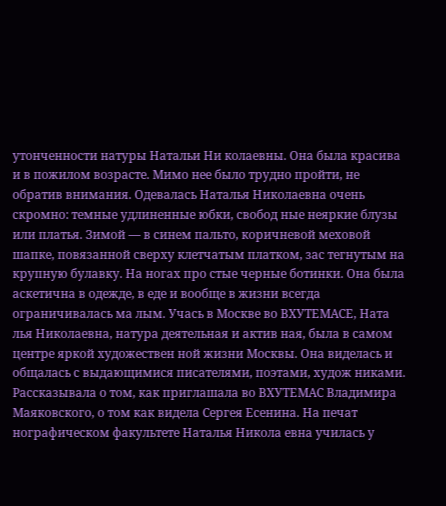утонченности натуры Натальи Ни колаевны. Она была красива и в пожилом возрасте. Мимо нее было трудно пройти, не обратив внимания. Одевалась Наталья Николаевна очень скромно: темные удлиненные юбки, свобод ные неяркие блузы или платья. Зимой — в синем пальто, коричневой меховой шапке, повязанной сверху клетчатым платком, зас тегнутым на крупную булавку. На ногах про стые черные ботинки. Она была аскетична в одежде, в еде и вообще в жизни всегда ограничивалась ма лым. Учась в Москве во ВХУТЕМАСЕ, Ната лья Николаевна, натура деятельная и актив ная, была в самом центре яркой художествен ной жизни Москвы. Она виделась и общалась с выдающимися писателями, поэтами, худож никами. Рассказывала о том, как приглашала во ВХУТЕМАС Владимира Маяковского, о том как видела Сергея Есенина. На печат нографическом факультете Наталья Никола евна училась у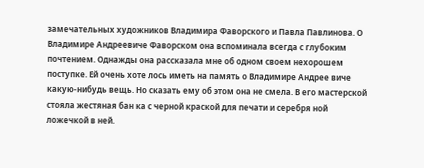замечательных художников Владимира Фаворского и Павла Павлинова. О Владимире Андреевиче Фаворском она вспоминала всегда с глубоким почтением. Однажды она рассказала мне об одном своем нехорошем поступке. Ей очень хоте лось иметь на память о Владимире Андрее виче какую-нибудь вещь. Но сказать ему об этом она не смела. В его мастерской стояла жестяная бан ка с черной краской для печати и серебря ной ложечкой в ней.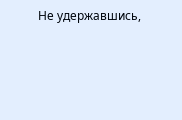Не удержавшись,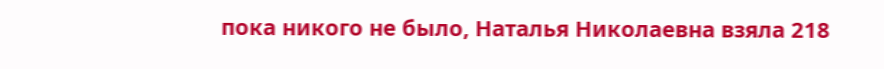пока никого не было, Наталья Николаевна взяла 218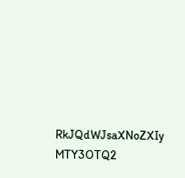RkJQdWJsaXNoZXIy MTY3OTQ2